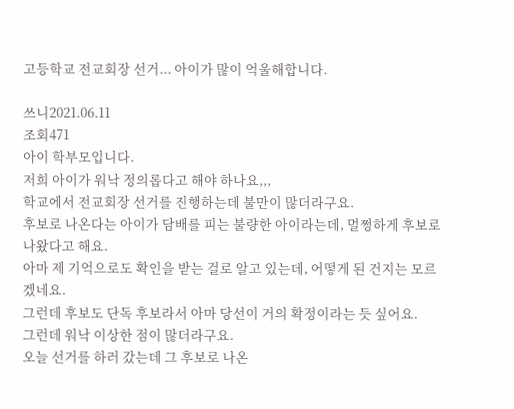고등학교 전교회장 선거... 아이가 많이 억울해합니다.

쓰니2021.06.11
조회471
아이 학부모입니다.
저희 아이가 워낙 정의롭다고 해야 하나요,,,
학교에서 전교회장 선거를 진행하는데 불만이 많더라구요.
후보로 나온다는 아이가 담배를 피는 불량한 아이라는데, 멀쩡하게 후보로 나왔다고 해요.
아마 제 기억으로도 확인을 받는 걸로 알고 있는데, 어떻게 된 건지는 모르겠네요.
그런데 후보도 단독 후보라서 아마 당선이 거의 확정이라는 듯 싶어요.
그런데 워낙 이상한 점이 많더라구요.
오늘 선거를 하러 갔는데 그 후보로 나온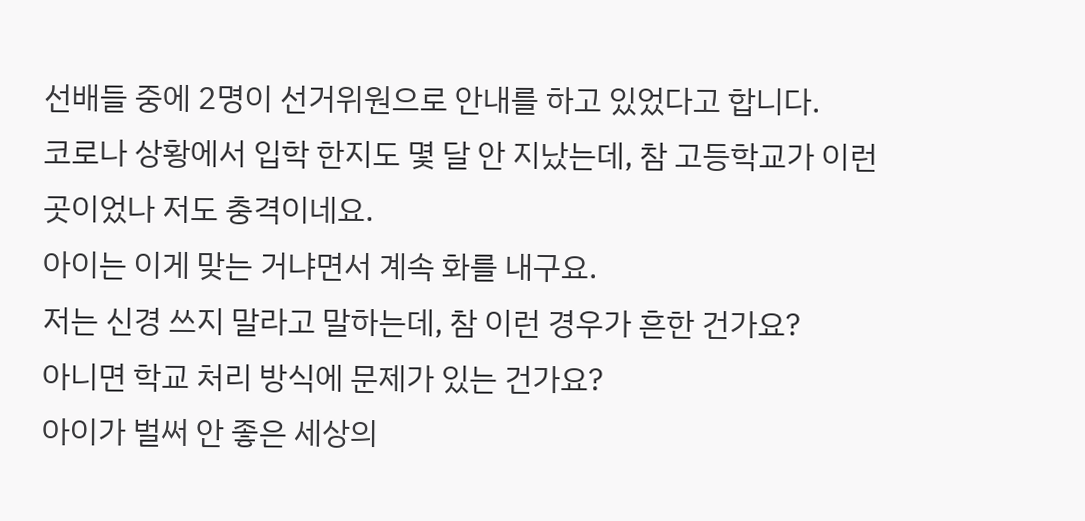선배들 중에 2명이 선거위원으로 안내를 하고 있었다고 합니다.
코로나 상황에서 입학 한지도 몇 달 안 지났는데, 참 고등학교가 이런 곳이었나 저도 충격이네요.
아이는 이게 맞는 거냐면서 계속 화를 내구요.
저는 신경 쓰지 말라고 말하는데, 참 이런 경우가 흔한 건가요?
아니면 학교 처리 방식에 문제가 있는 건가요?
아이가 벌써 안 좋은 세상의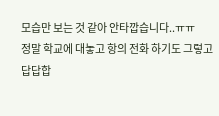모습만 보는 것 같아 안타깝습니다..ㅠㅠ
정말 학교에 대놓고 항의 전화 하기도 그렇고 답답합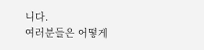니다.
여러분들은 어떻게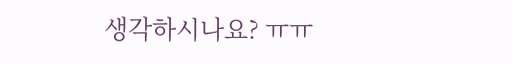생각하시나요? ㅠㅠ